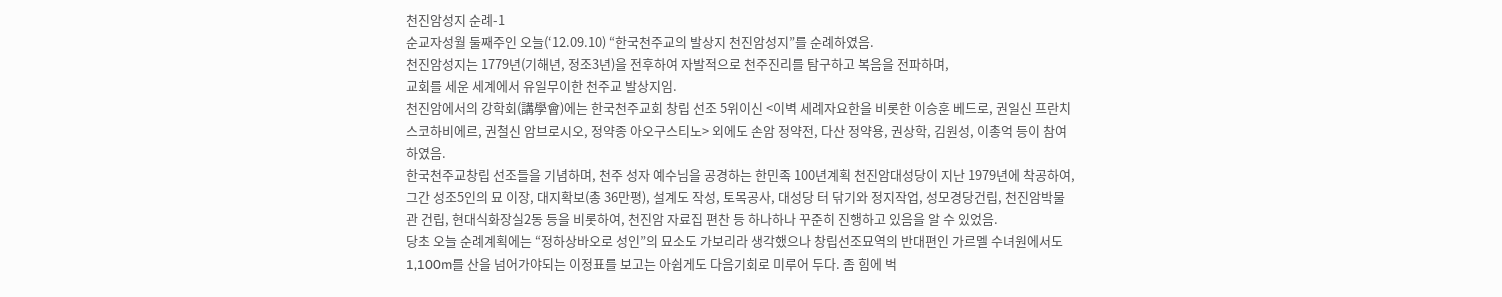천진암성지 순례-1
순교자성월 둘째주인 오늘(‘12.09.10) “한국천주교의 발상지 천진암성지”를 순례하였음.
천진암성지는 1779년(기해년, 정조3년)을 전후하여 자발적으로 천주진리를 탐구하고 복음을 전파하며,
교회를 세운 세계에서 유일무이한 천주교 발상지임.
천진암에서의 강학회(講學會)에는 한국천주교회 창립 선조 5위이신 <이벽 세례자요한을 비롯한 이승훈 베드로, 권일신 프란치스코하비에르, 권철신 암브로시오, 정약종 아오구스티노> 외에도 손암 정약전, 다산 정약용, 권상학, 김원성, 이총억 등이 참여하였음.
한국천주교창립 선조들을 기념하며, 천주 성자 예수님을 공경하는 한민족 100년계획 천진암대성당이 지난 1979년에 착공하여, 그간 성조5인의 묘 이장, 대지확보(총 36만평), 설계도 작성, 토목공사, 대성당 터 닦기와 정지작업, 성모경당건립, 천진암박물관 건립, 현대식화장실2동 등을 비롯하여, 천진암 자료집 편찬 등 하나하나 꾸준히 진행하고 있음을 알 수 있었음.
당초 오늘 순례계획에는 “정하상바오로 성인”의 묘소도 가보리라 생각했으나 창립선조묘역의 반대편인 가르멜 수녀원에서도 1,100m를 산을 넘어가야되는 이정표를 보고는 아쉽게도 다음기회로 미루어 두다. 좀 힘에 벅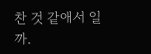찬 것 같애서 일까.